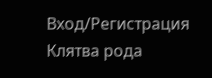Вход/Регистрация
Клятва рода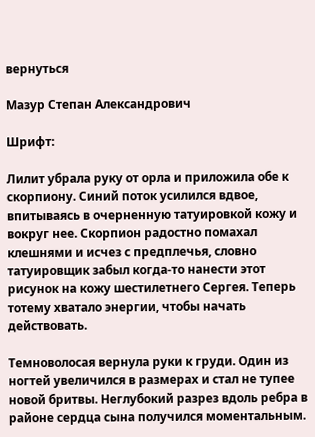вернуться

Мазур Степан Александрович

Шрифт:

Лилит убрала руку от орла и приложила обе к скорпиону. Синий поток усилился вдвое, впитываясь в очерненную татуировкой кожу и вокруг нее. Скорпион радостно помахал клешнями и исчез с предплечья, словно татуировщик забыл когда-то нанести этот рисунок на кожу шестилетнего Сергея. Теперь тотему хватало энергии, чтобы начать действовать.

Темноволосая вернула руки к груди. Один из ногтей увеличился в размерах и стал не тупее новой бритвы. Неглубокий разрез вдоль ребра в районе сердца сына получился моментальным.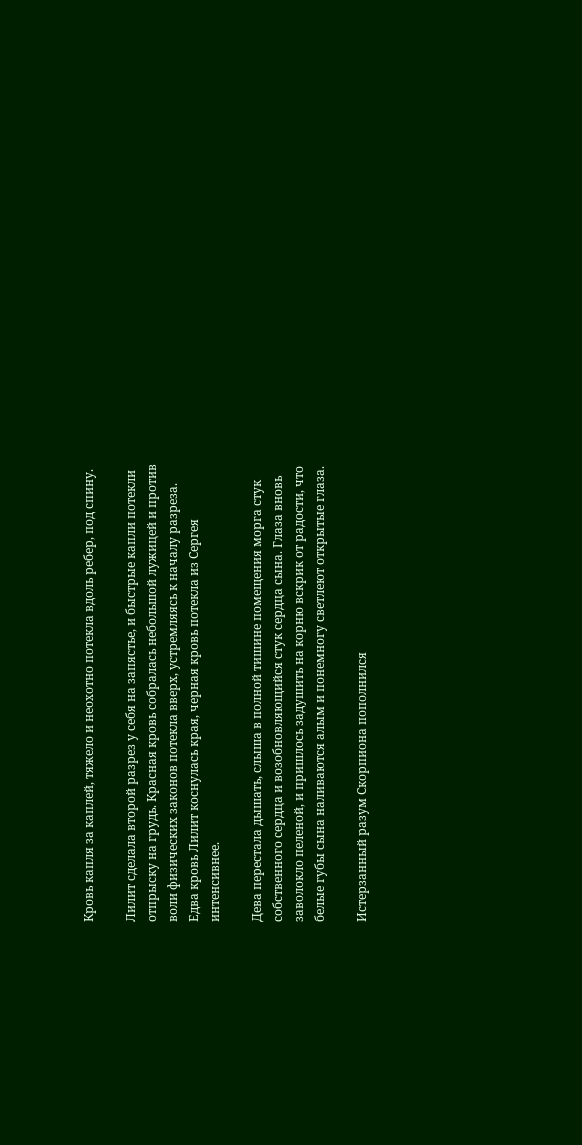Кровь капля за каплей, тяжело и неохотно потекла вдоль ребер, под спину.

Лилит сделала второй разрез у себя на запястье, и быстрые капли потекли отпрыску на грудь. Красная кровь собралась небольшой лужицей и против воли физических законов потекла вверх, устремляясь к началу разреза. Едва кровь Лилит коснулась края, черная кровь потекла из Сергея интенсивнее.

Дева перестала дышать, слыша в полной тишине помещения морга стук собственного сердца и возобновляющийся стук сердца сына. Глаза вновь заволокло пеленой, и пришлось задушить на корню вскрик от радости, что белые губы сына наливаются алым и понемногу светлеют открытые глаза.

Истерзанный разум Скорпиона пополнился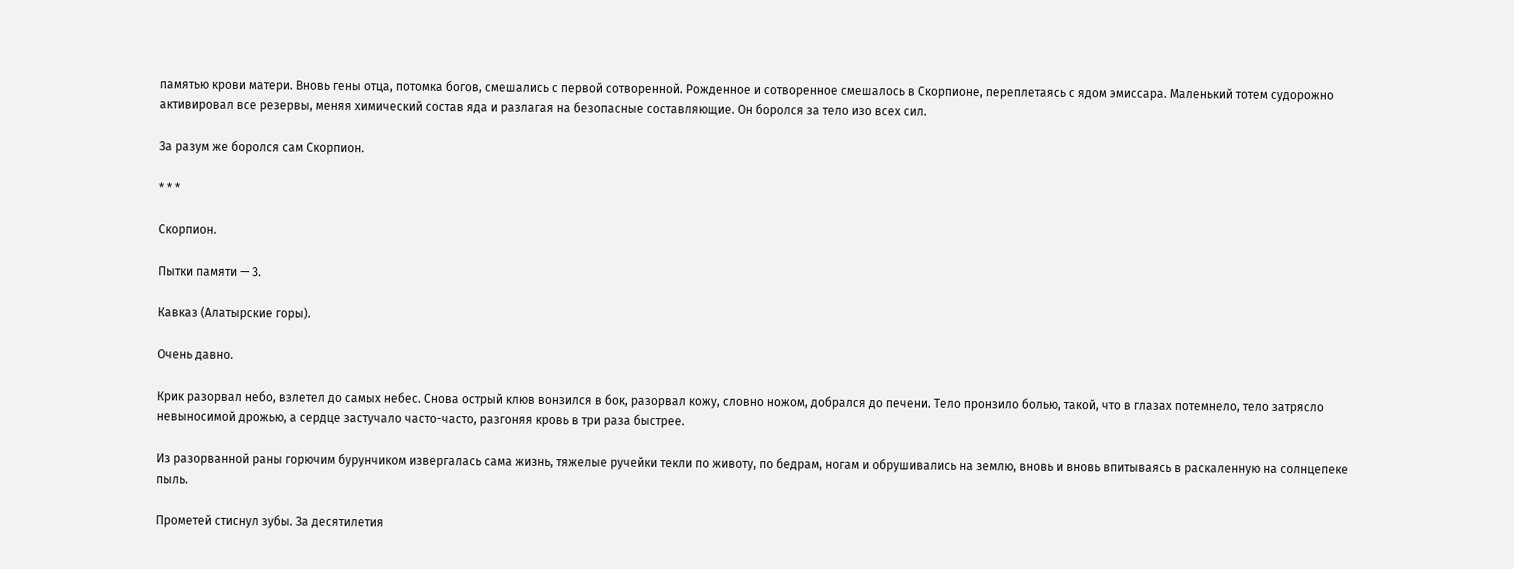памятью крови матери. Вновь гены отца, потомка богов, смешались с первой сотворенной. Рожденное и сотворенное смешалось в Скорпионе, переплетаясь с ядом эмиссара. Маленький тотем судорожно активировал все резервы, меняя химический состав яда и разлагая на безопасные составляющие. Он боролся за тело изо всех сил.

За разум же боролся сам Скорпион.

* * *

Скорпион.

Пытки памяти — 3.

Кавказ (Алатырские горы).

Очень давно.

Крик разорвал небо, взлетел до самых небес. Снова острый клюв вонзился в бок, разорвал кожу, словно ножом, добрался до печени. Тело пронзило болью, такой, что в глазах потемнело, тело затрясло невыносимой дрожью, а сердце застучало часто-часто, разгоняя кровь в три раза быстрее.

Из разорванной раны горючим бурунчиком извергалась сама жизнь, тяжелые ручейки текли по животу, по бедрам, ногам и обрушивались на землю, вновь и вновь впитываясь в раскаленную на солнцепеке пыль.

Прометей стиснул зубы. За десятилетия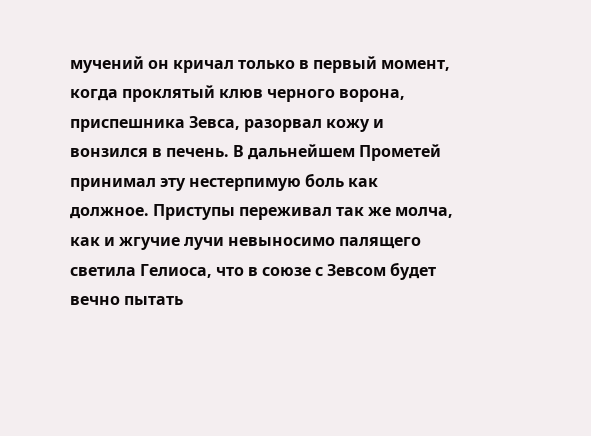мучений он кричал только в первый момент, когда проклятый клюв черного ворона, приспешника Зевса, разорвал кожу и вонзился в печень. В дальнейшем Прометей принимал эту нестерпимую боль как должное. Приступы переживал так же молча, как и жгучие лучи невыносимо палящего светила Гелиоса, что в союзе с Зевсом будет вечно пытать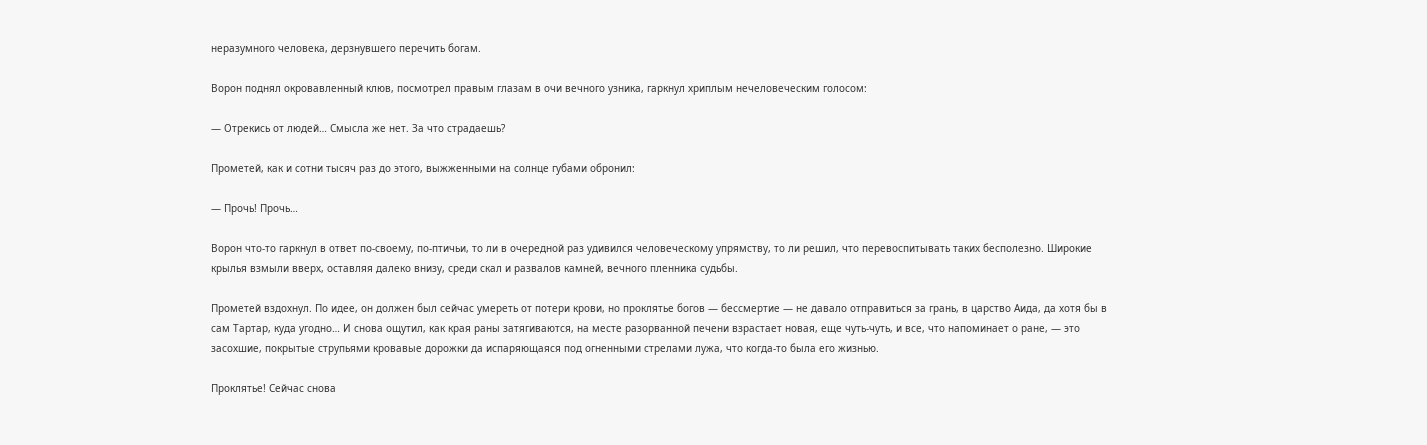неразумного человека, дерзнувшего перечить богам.

Ворон поднял окровавленный клюв, посмотрел правым глазам в очи вечного узника, гаркнул хриплым нечеловеческим голосом:

— Отрекись от людей… Смысла же нет. За что страдаешь?

Прометей, как и сотни тысяч раз до этого, выжженными на солнце губами обронил:

— Прочь! Прочь…

Ворон что-то гаркнул в ответ по-своему, по-птичьи, то ли в очередной раз удивился человеческому упрямству, то ли решил, что перевоспитывать таких бесполезно. Широкие крылья взмыли вверх, оставляя далеко внизу, среди скал и развалов камней, вечного пленника судьбы.

Прометей вздохнул. По идее, он должен был сейчас умереть от потери крови, но проклятье богов — бессмертие — не давало отправиться за грань, в царство Аида, да хотя бы в сам Тартар, куда угодно… И снова ощутил, как края раны затягиваются, на месте разорванной печени взрастает новая, еще чуть-чуть, и все, что напоминает о ране, — это засохшие, покрытые струпьями кровавые дорожки да испаряющаяся под огненными стрелами лужа, что когда-то была его жизнью.

Проклятье! Сейчас снова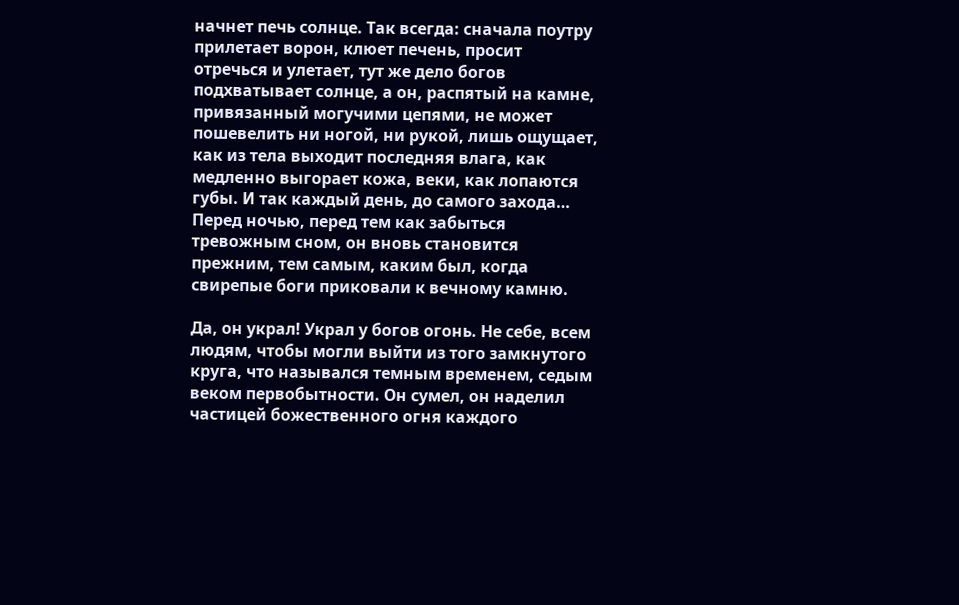начнет печь солнце. Так всегда: сначала поутру прилетает ворон, клюет печень, просит отречься и улетает, тут же дело богов подхватывает солнце, а он, распятый на камне, привязанный могучими цепями, не может пошевелить ни ногой, ни рукой, лишь ощущает, как из тела выходит последняя влага, как медленно выгорает кожа, веки, как лопаются губы. И так каждый день, до самого захода… Перед ночью, перед тем как забыться тревожным сном, он вновь становится прежним, тем самым, каким был, когда свирепые боги приковали к вечному камню.

Да, он украл! Украл у богов огонь. Не себе, всем людям, чтобы могли выйти из того замкнутого круга, что назывался темным временем, седым веком первобытности. Он сумел, он наделил частицей божественного огня каждого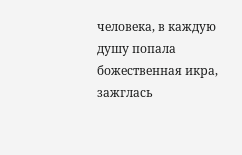человека, в каждую душу попала божественная икра, зажглась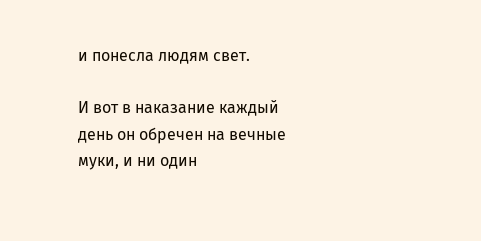и понесла людям свет.

И вот в наказание каждый день он обречен на вечные муки, и ни один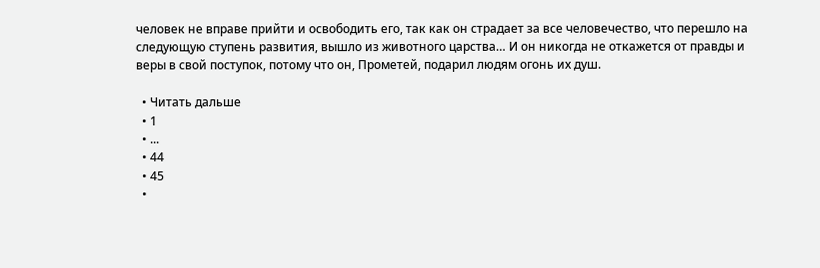человек не вправе прийти и освободить его, так как он страдает за все человечество, что перешло на следующую ступень развития, вышло из животного царства… И он никогда не откажется от правды и веры в свой поступок, потому что он, Прометей, подарил людям огонь их душ.

  • Читать дальше
  • 1
  • ...
  • 44
  • 45
  •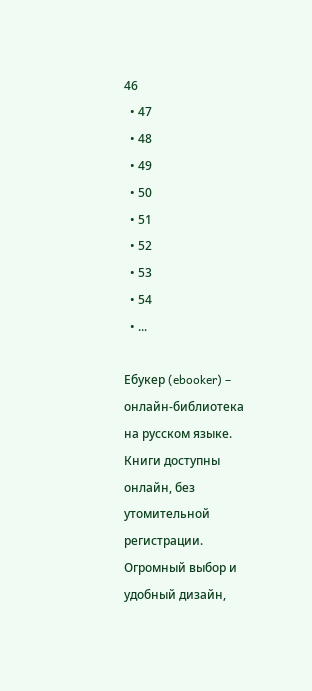46
  • 47
  • 48
  • 49
  • 50
  • 51
  • 52
  • 53
  • 54
  • ...

Ебукер (ebooker) – онлайн-библиотека на русском языке. Книги доступны онлайн, без утомительной регистрации. Огромный выбор и удобный дизайн,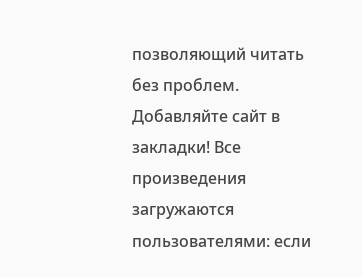позволяющий читать без проблем. Добавляйте сайт в закладки! Все произведения загружаются пользователями: если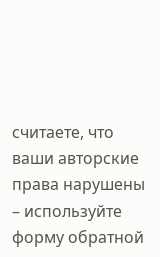считаете, что ваши авторские права нарушены – используйте форму обратной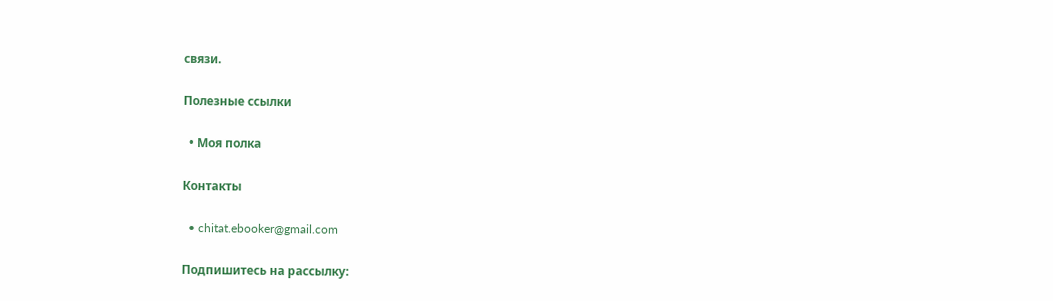связи.

Полезные ссылки

  • Моя полка

Контакты

  • chitat.ebooker@gmail.com

Подпишитесь на рассылку: